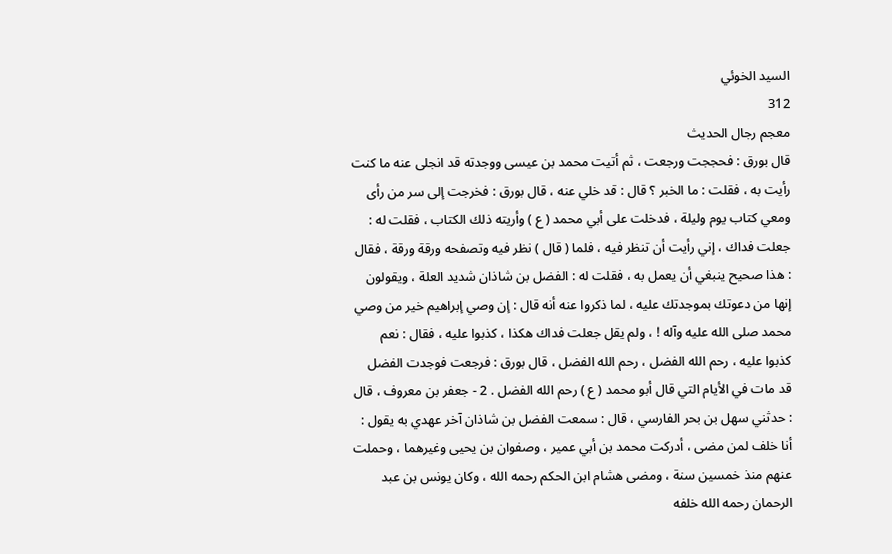السيد الخوئي
312
معجم رجال الحديث
قال بورق : فحججت ورجعت ، ثم أتيت محمد بن عيسى ووجدته قد انجلى عنه ما كنت رأيت به ، فقلت : ما الخبر ؟ قال : قد خلي عنه ، قال بورق : فخرجت إلى سر من رأى ومعي كتاب يوم وليلة ، فدخلت على أبي محمد ( ع ) وأريته ذلك الكتاب ، فقلت له : جعلت فداك ، إني رأيت أن تنظر فيه ، فلما ( قال ) نظر فيه وتصفحه ورقة ورقة ، فقال : هذا صحيح ينبغي أن يعمل به ، فقلت له : الفضل بن شاذان شديد العلة ، ويقولون إنها من دعوتك بموجدتك عليه ، لما ذكروا عنه أنه قال : إن وصي إبراهيم خير من وصي محمد صلى الله عليه وآله ! ، ولم يقل جعلت فداك هكذا ، كذبوا عليه ، فقال : نعم كذبوا عليه ، رحم الله الفضل ، رحم الله الفضل ، قال بورق : فرجعت فوجدت الفضل قد مات في الأيام التي قال أبو محمد ( ع ) رحم الله الفضل . 2 - جعفر بن معروف ، قال : حدثني سهل بن بحر الفارسي ، قال : سمعت الفضل بن شاذان آخر عهدي به يقول : أنا خلف لمن مضى ، أدركت محمد بن أبي عمير ، وصفوان بن يحيى وغيرهما ، وحملت عنهم منذ خمسين سنة ، ومضى هشام ابن الحكم رحمه الله ، وكان يونس بن عبد الرحمان رحمه الله خلفه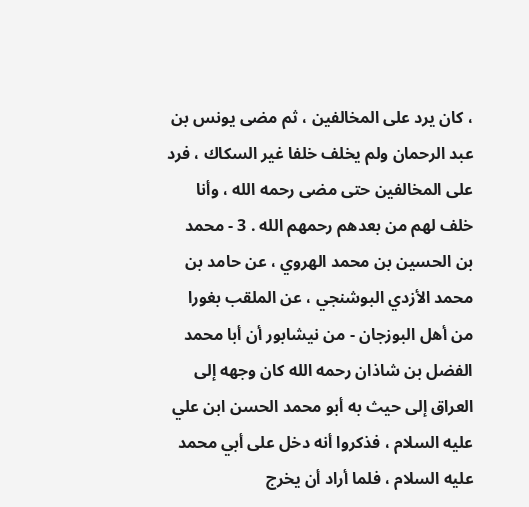، كان يرد على المخالفين ، ثم مضى يونس بن عبد الرحمان ولم يخلف خلفا غير السكاك ، فرد على المخالفين حتى مضى رحمه الله ، وأنا خلف لهم من بعدهم رحمهم الله . 3 - محمد بن الحسين بن محمد الهروي ، عن حامد بن محمد الأزدي البوشنجي ، عن الملقب بغورا من أهل البوزجان - من نيشابور أن أبا محمد الفضل بن شاذان رحمه الله كان وجهه إلى العراق إلى حيث به أبو محمد الحسن ابن علي عليه السلام ، فذكروا أنه دخل على أبي محمد عليه السلام ، فلما أراد أن يخرج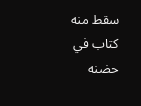سقط منه كتاب في حضنه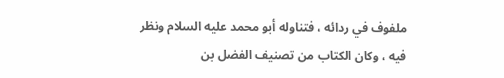ملفوف في ردائه ، فتناوله أبو محمد عليه السلام ونظر فيه ، وكان الكتاب من تصنيف الفضل بن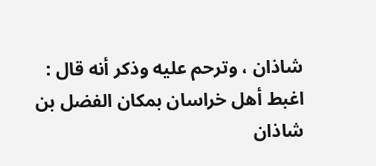شاذان ، وترحم عليه وذكر أنه قال : اغبط أهل خراسان بمكان الفضل بن شاذان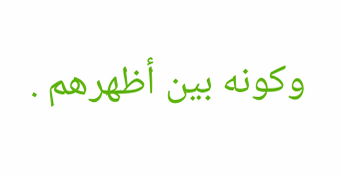وكونه بين أظهرهم .